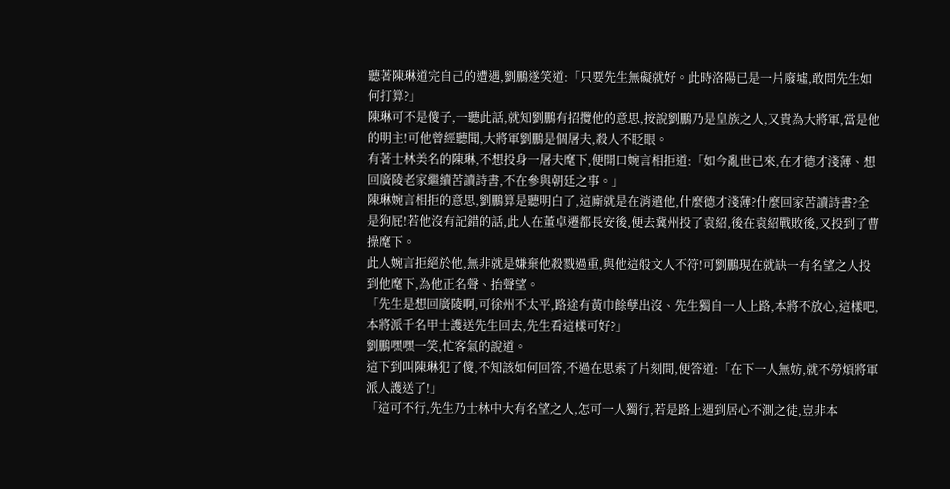聽著陳琳道完自己的遭遇,劉鵬遂笑道:「只要先生無礙就好。此時洛陽已是一片廢墟,敢問先生如何打算?」
陳琳可不是傻子,一聽此話,就知劉鵬有招攬他的意思,按說劉鵬乃是皇族之人,又貴為大將軍,當是他的明主!可他曾經聽聞,大將軍劉鵬是個屠夫,殺人不眨眼。
有著士林美名的陳琳,不想投身一屠夫麾下,便開口婉言相拒道:「如今亂世已來,在才德才淺薄、想回廣陵老家繼續苦讀詩書,不在參與朝廷之事。」
陳琳婉言相拒的意思,劉鵬算是聽明白了,這廝就是在消遣他,什麼德才淺薄?什麼回家苦讀詩書?全是狗屁!若他沒有記錯的話,此人在董卓遷都長安後,便去冀州投了袁紹,後在袁紹戰敗後,又投到了曹操麾下。
此人婉言拒絕於他,無非就是嫌棄他殺戮過重,與他這般文人不符!可劉鵬現在就缺一有名望之人投到他麾下,為他正名聲、抬聲望。
「先生是想回廣陵啊,可徐州不太平,路途有黃巾餘孽出沒、先生獨自一人上路,本將不放心,這樣吧,本將派千名甲士護送先生回去,先生看這樣可好?」
劉鵬嘿嘿一笑,忙客氣的說道。
這下到叫陳琳犯了傻,不知該如何回答,不過在思索了片刻間,便答道:「在下一人無妨,就不勞煩將軍派人護送了!」
「這可不行,先生乃士林中大有名望之人,怎可一人獨行,若是路上遇到居心不測之徒,豈非本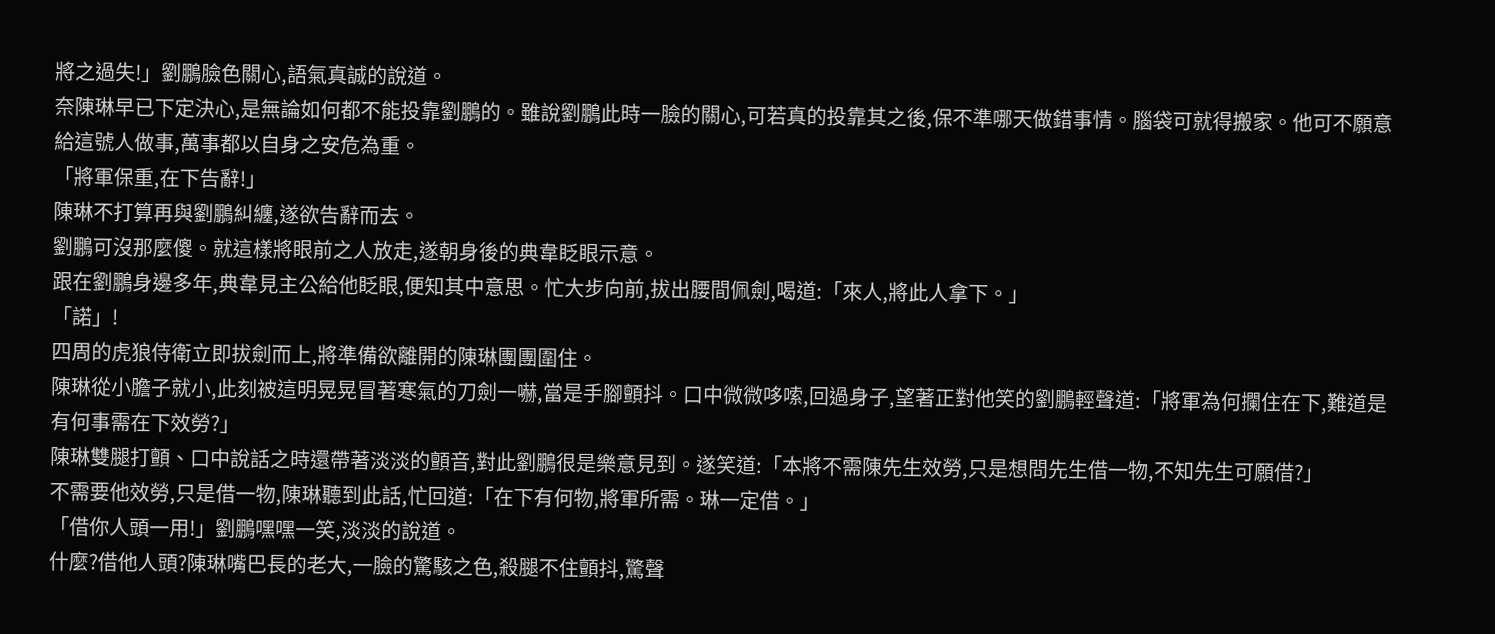將之過失!」劉鵬臉色關心,語氣真誠的說道。
奈陳琳早已下定決心,是無論如何都不能投靠劉鵬的。雖說劉鵬此時一臉的關心,可若真的投靠其之後,保不準哪天做錯事情。腦袋可就得搬家。他可不願意給這號人做事,萬事都以自身之安危為重。
「將軍保重,在下告辭!」
陳琳不打算再與劉鵬糾纏,遂欲告辭而去。
劉鵬可沒那麼傻。就這樣將眼前之人放走,遂朝身後的典韋眨眼示意。
跟在劉鵬身邊多年,典韋見主公給他眨眼,便知其中意思。忙大步向前,拔出腰間佩劍,喝道:「來人,將此人拿下。」
「諾」!
四周的虎狼侍衛立即拔劍而上,將準備欲離開的陳琳團團圍住。
陳琳從小膽子就小,此刻被這明晃晃冒著寒氣的刀劍一嚇,當是手腳顫抖。口中微微哆嗦,回過身子,望著正對他笑的劉鵬輕聲道:「將軍為何攔住在下,難道是有何事需在下效勞?」
陳琳雙腿打顫、口中說話之時還帶著淡淡的顫音,對此劉鵬很是樂意見到。遂笑道:「本將不需陳先生效勞,只是想問先生借一物,不知先生可願借?」
不需要他效勞,只是借一物,陳琳聽到此話,忙回道:「在下有何物,將軍所需。琳一定借。」
「借你人頭一用!」劉鵬嘿嘿一笑,淡淡的說道。
什麼?借他人頭?陳琳嘴巴長的老大,一臉的驚駭之色,殺腿不住顫抖,驚聲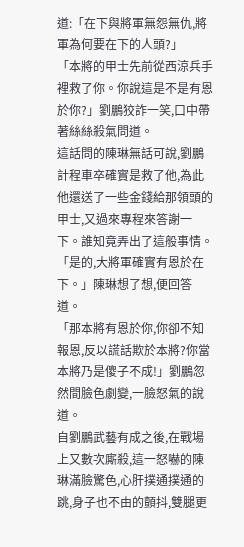道:「在下與將軍無怨無仇,將軍為何要在下的人頭?」
「本將的甲士先前從西涼兵手裡救了你。你說這是不是有恩於你?」劉鵬狡詐一笑,口中帶著絲絲殺氣問道。
這話問的陳琳無話可說,劉鵬計程車卒確實是救了他,為此他還送了一些金錢給那領頭的甲士,又過來專程來答謝一下。誰知竟弄出了這般事情。
「是的,大將軍確實有恩於在下。」陳琳想了想,便回答道。
「那本將有恩於你,你卻不知報恩,反以謊話欺於本將?你當本將乃是傻子不成!」劉鵬忽然間臉色劇變,一臉怒氣的說道。
自劉鵬武藝有成之後,在戰場上又數次廝殺,這一怒嚇的陳琳滿臉驚色,心肝撲通撲通的跳,身子也不由的顫抖,雙腿更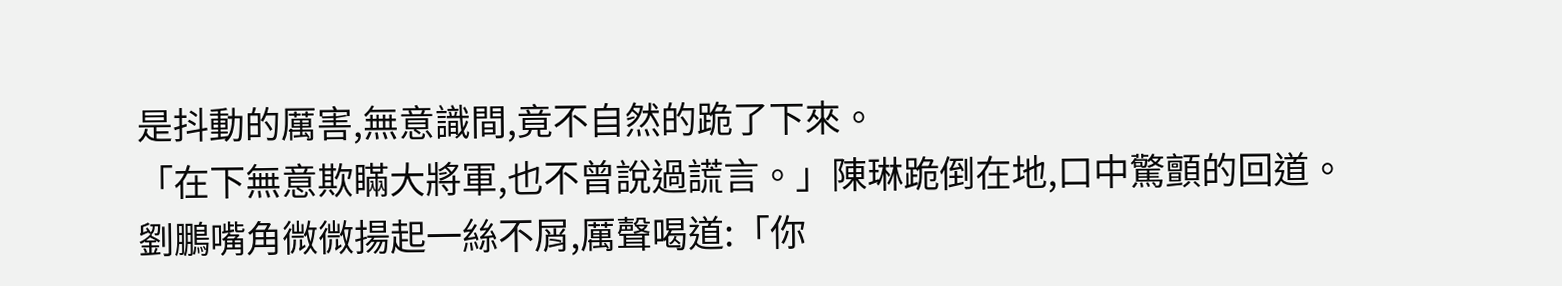是抖動的厲害,無意識間,竟不自然的跪了下來。
「在下無意欺瞞大將軍,也不曾說過謊言。」陳琳跪倒在地,口中驚顫的回道。
劉鵬嘴角微微揚起一絲不屑,厲聲喝道:「你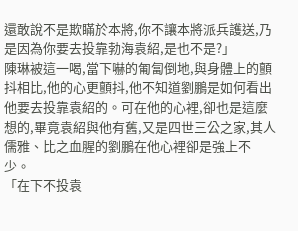還敢說不是欺瞞於本將,你不讓本將派兵護送,乃是因為你要去投靠勃海袁紹,是也不是?」
陳琳被這一喝,當下嚇的匍匐倒地,與身體上的顫抖相比,他的心更顫抖,他不知道劉鵬是如何看出他要去投靠袁紹的。可在他的心裡,卻也是這麼想的,畢竟袁紹與他有舊,又是四世三公之家,其人儒雅、比之血腥的劉鵬在他心裡卻是強上不少。
「在下不投袁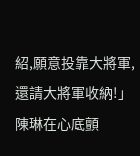紹,願意投靠大將軍,還請大將軍收納!」陳琳在心底顫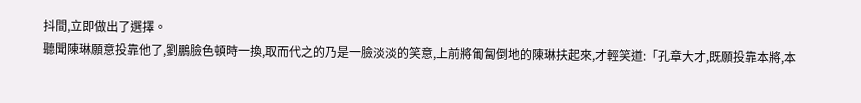抖間,立即做出了選擇。
聽聞陳琳願意投靠他了,劉鵬臉色頓時一換,取而代之的乃是一臉淡淡的笑意,上前將匍匐倒地的陳琳扶起來,才輕笑道:「孔章大才,既願投靠本將,本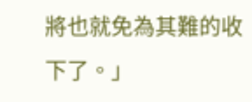將也就免為其難的收下了。」